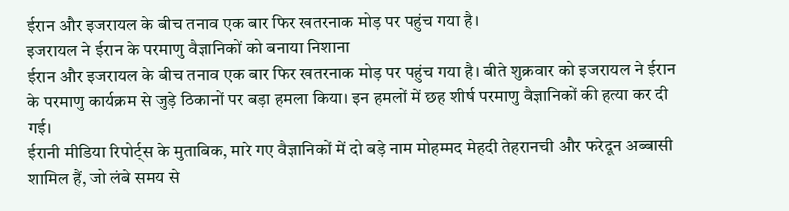ईरान और इजरायल के बीच तनाव एक बार फिर खतरनाक मोड़ पर पहुंच गया है।
इजरायल ने ईरान के परमाणु वैज्ञानिकों को बनाया निशाना
ईरान और इजरायल के बीच तनाव एक बार फिर खतरनाक मोड़ पर पहुंच गया है। बीते शुक्रवार को इजरायल ने ईरान के परमाणु कार्यक्रम से जुड़े ठिकानों पर बड़ा हमला किया। इन हमलों में छह शीर्ष परमाणु वैज्ञानिकों की हत्या कर दी गई।
ईरानी मीडिया रिपोर्ट्स के मुताबिक, मारे गए वैज्ञानिकों में दो बड़े नाम मोहम्मद मेहदी तेहरानची और फरेदून अब्बासी शामिल हैं, जो लंबे समय से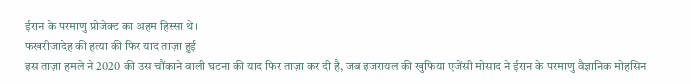ईरान के परमाणु प्रोजेक्ट का अहम हिस्सा थे।
फखरीजादेह की हत्या की फिर याद ताज़ा हुई
इस ताज़ा हमले ने 2020 की उस चौंकाने वाली घटना की याद फिर ताज़ा कर दी है, जब इजरायल की खुफिया एजेंसी मोसाद ने ईरान के परमाणु वैज्ञानिक मोहसिन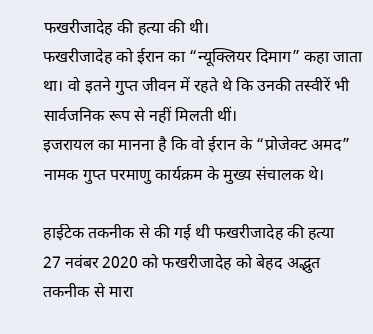फखरीजादेह की हत्या की थी।
फखरीजादेह को ईरान का “न्यूक्लियर दिमाग” कहा जाता था। वो इतने गुप्त जीवन में रहते थे कि उनकी तस्वीरें भी सार्वजनिक रूप से नहीं मिलती थीं।
इजरायल का मानना है कि वो ईरान के “प्रोजेक्ट अमद” नामक गुप्त परमाणु कार्यक्रम के मुख्य संचालक थे।

हाईटेक तकनीक से की गई थी फखरीजादेह की हत्या
27 नवंबर 2020 को फखरीजादेह को बेहद अद्भुत तकनीक से मारा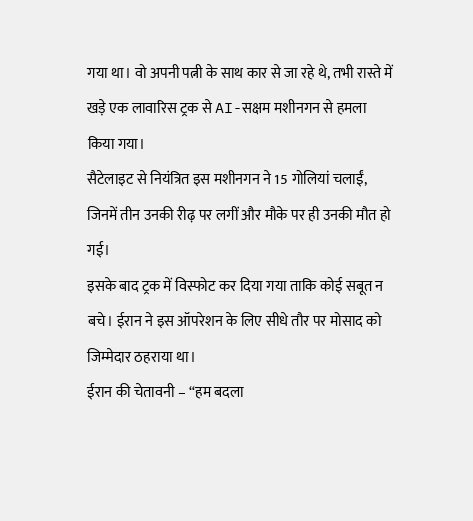गया था। वो अपनी पत्नी के साथ कार से जा रहे थे, तभी रास्ते में खड़े एक लावारिस ट्रक से AI-सक्षम मशीनगन से हमला किया गया।
सैटेलाइट से नियंत्रित इस मशीनगन ने 15 गोलियां चलाईं, जिनमें तीन उनकी रीढ़ पर लगीं और मौके पर ही उनकी मौत हो गई।
इसके बाद ट्रक में विस्फोट कर दिया गया ताकि कोई सबूत न बचे। ईरान ने इस ऑपरेशन के लिए सीधे तौर पर मोसाद को जिम्मेदार ठहराया था।
ईरान की चेतावनी – “हम बदला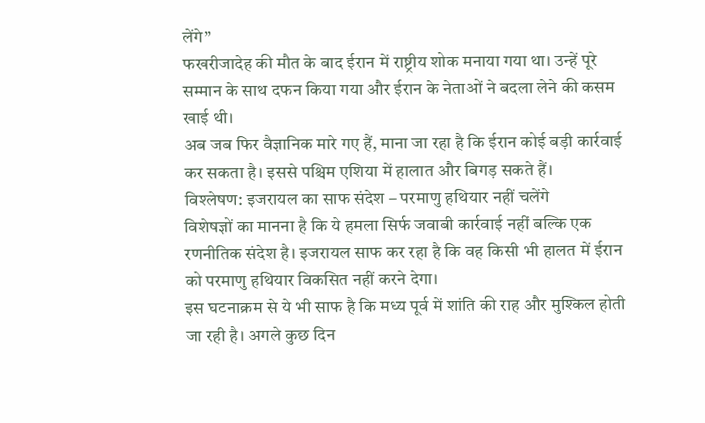लेंगे”
फखरीजादेह की मौत के बाद ईरान में राष्ट्रीय शोक मनाया गया था। उन्हें पूरे सम्मान के साथ दफन किया गया और ईरान के नेताओं ने बदला लेने की कसम खाई थी।
अब जब फिर वैज्ञानिक मारे गए हैं, माना जा रहा है कि ईरान कोई बड़ी कार्रवाई कर सकता है। इससे पश्चिम एशिया में हालात और बिगड़ सकते हैं।
विश्लेषण: इजरायल का साफ संदेश – परमाणु हथियार नहीं चलेंगे
विशेषज्ञों का मानना है कि ये हमला सिर्फ जवाबी कार्रवाई नहीं बल्कि एक रणनीतिक संदेश है। इजरायल साफ कर रहा है कि वह किसी भी हालत में ईरान को परमाणु हथियार विकसित नहीं करने देगा।
इस घटनाक्रम से ये भी साफ है कि मध्य पूर्व में शांति की राह और मुश्किल होती जा रही है। अगले कुछ दिन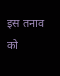इस तनाव को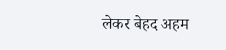लेकर बेहद अहम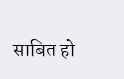साबित हो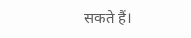सकते हैं।